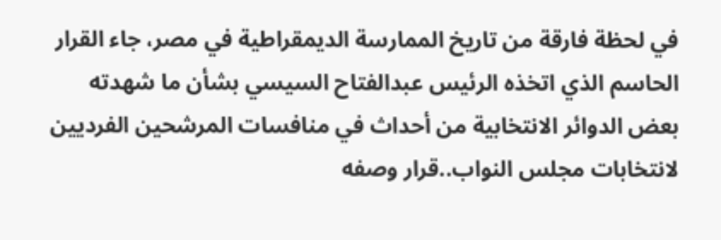في لحظة فارقة من تاريخ الممارسة الديمقراطية في مصر، جاء القرار الحاسم الذي اتخذه الرئيس عبدالفتاح السيسي بشأن ما شهدته بعض الدوائر الانتخابية من أحداث في منافسات المرشحين الفرديين لانتخابات مجلس النواب..قرار وصفه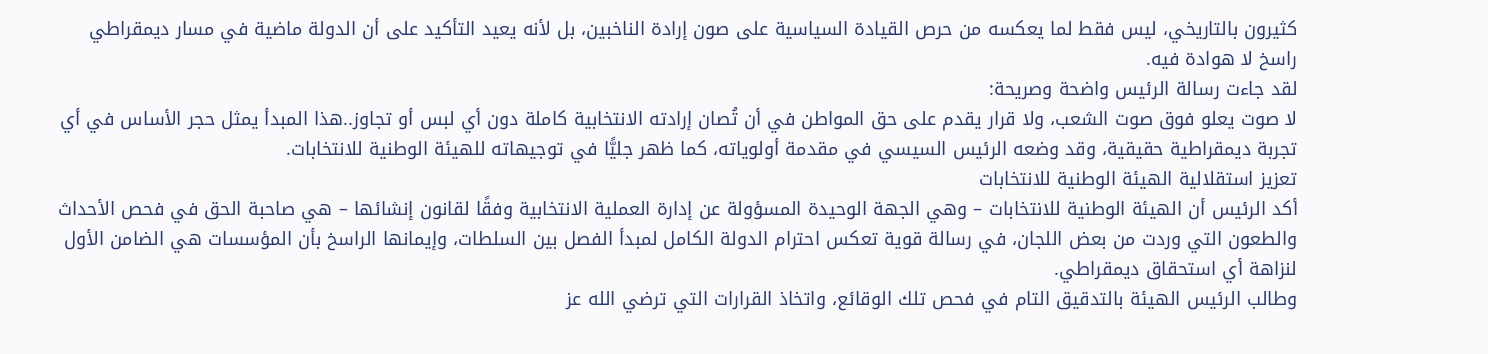كثيرون بالتاريخي، ليس فقط لما يعكسه من حرص القيادة السياسية على صون إرادة الناخبين، بل لأنه يعيد التأكيد على أن الدولة ماضية في مسار ديمقراطي راسخ لا هوادة فيه.
لقد جاءت رسالة الرئيس واضحة وصريحة:
لا صوت يعلو فوق صوت الشعب، ولا قرار يقدم على حق المواطن في أن تُصان إرادته الانتخابية كاملة دون أي لبس أو تجاوز..هذا المبدأ يمثل حجر الأساس في أي تجربة ديمقراطية حقيقية، وقد وضعه الرئيس السيسي في مقدمة أولوياته، كما ظهر جليًّا في توجيهاته للهيئة الوطنية للانتخابات.
تعزيز استقلالية الهيئة الوطنية للانتخابات
أكد الرئيس أن الهيئة الوطنية للانتخابات – وهي الجهة الوحيدة المسؤولة عن إدارة العملية الانتخابية وفقًا لقانون إنشائها – هي صاحبة الحق في فحص الأحداث والطعون التي وردت من بعض اللجان، في رسالة قوية تعكس احترام الدولة الكامل لمبدأ الفصل بين السلطات، وإيمانها الراسخ بأن المؤسسات هي الضامن الأول لنزاهة أي استحقاق ديمقراطي.
وطالب الرئيس الهيئة بالتدقيق التام في فحص تلك الوقائع، واتخاذ القرارات التي ترضي الله عز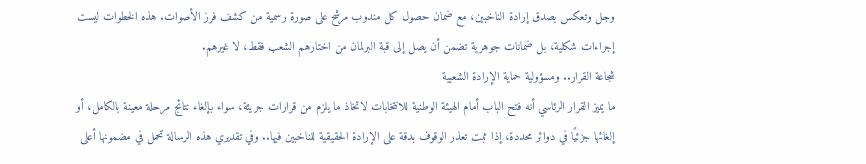وجل وتعكس بصدق إرادة الناخبين، مع ضمان حصول كل مندوب مرشح على صورة رسمية من كشف فرز الأصوات. هذه الخطوات ليست إجراءات شكلية، بل ضمانات جوهرية تضمن أن يصل إلى قبة البرلمان من اختارهم الشعب فقط، لا غيرهم.
شجاعة القرار.. ومسؤولية حماية الإرادة الشعبية
ما يميز القرار الرئاسي أنه فتح الباب أمام الهيئة الوطنية للانتخابات لاتخاذ ما يلزم من قرارات جريئة، سواء بإلغاء نتائج مرحلة معينة بالكامل، أو إلغائها جزئيًا في دوائر محددة، إذا ثبت تعذر الوقوف بدقة على الإرادة الحقيقية للناخبين فيها.. وفي تقديري هذه الرسالة تحمل في مضمونها أعلى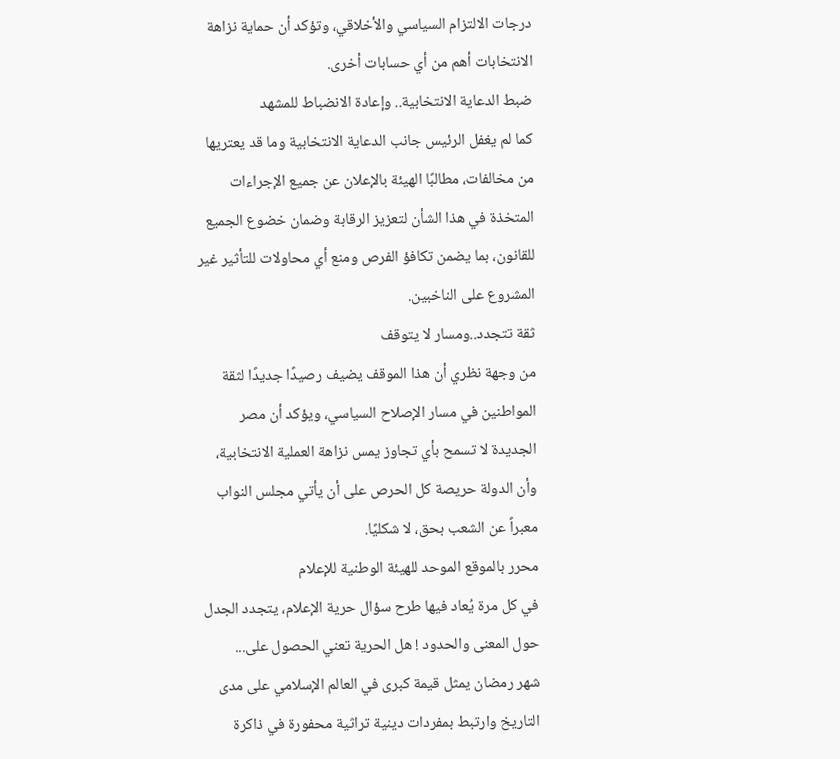درجات الالتزام السياسي والأخلاقي، وتؤكد أن حماية نزاهة الانتخابات أهم من أي حسابات أخرى.
ضبط الدعاية الانتخابية.. وإعادة الانضباط للمشهد
كما لم يغفل الرئيس جانب الدعاية الانتخابية وما قد يعتريها من مخالفات، مطالبًا الهيئة بالإعلان عن جميع الإجراءات المتخذة في هذا الشأن لتعزيز الرقابة وضمان خضوع الجميع للقانون، بما يضمن تكافؤ الفرص ومنع أي محاولات للتأثير غير المشروع على الناخبين.
ثقة تتجدد..ومسار لا يتوقف
من وجهة نظري أن هذا الموقف يضيف رصيدًا جديدًا لثقة المواطنين في مسار الإصلاح السياسي، ويؤكد أن مصر الجديدة لا تسمح بأي تجاوز يمس نزاهة العملية الانتخابية، وأن الدولة حريصة كل الحرص على أن يأتي مجلس النواب معبراً عن الشعب بحق، لا شكليًا.
محرر بالموقع الموحد للهيئة الوطنية للإعلام
في كل مرة يُعاد فيها طرح سؤال حرية الإعلام، يتجدد الجدل حول المعنى والحدود ! هل الحرية تعني الحصول على...
شهر رمضان يمثل قيمة كبرى في العالم الإسلامي على مدى التاريخ وارتبط بمفردات دينية تراثية محفورة في ذاكرة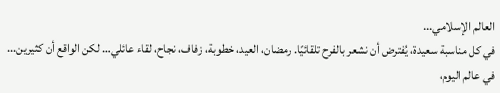العالم الإسلامي...
في كل مناسبة سعيدة، يُفترض أن نشعر بالفرح تلقائيًا. رمضان، العيد، خطوبة، زفاف، نجاح، لقاء عائلي… لكن الواقع أن كثيرين...
في عالم اليوم،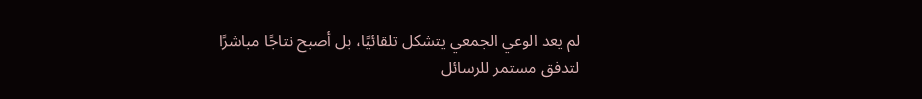لم يعد الوعي الجمعي يتشكل تلقائيًا، بل أصبح نتاجًا مباشرًا لتدفق مستمر للرسائل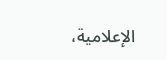الإعلامية،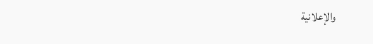والإعلانية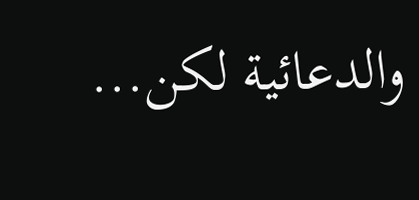والدعائية لكن...